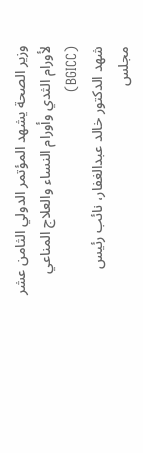وزير الصحة يشهد المؤتمر الدولي الثامن عشر لأورام الثدي وأورام النساء والعلاج المناعي (BGICC)
شهد الدكتور خالد عبدالغفار، نائب رئيس مجلس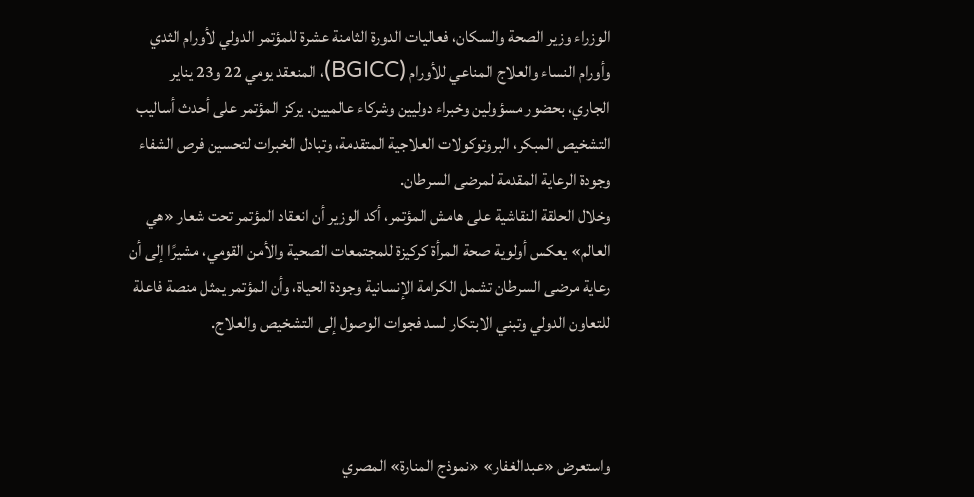الوزراء وزير الصحة والسكان، فعاليات الدورة الثامنة عشرة للمؤتمر الدولي لأورام الثدي وأورام النساء والعلاج المناعي للأورام (BGICC)، المنعقد يومي 22 و23 يناير الجاري، بحضور مسؤولين وخبراء دوليين وشركاء عالميين. يركز المؤتمر على أحدث أساليب التشخيص المبكر، البروتوكولات العلاجية المتقدمة، وتبادل الخبرات لتحسين فرص الشفاء وجودة الرعاية المقدمة لمرضى السرطان.
وخلال الحلقة النقاشية على هامش المؤتمر، أكد الوزير أن انعقاد المؤتمر تحت شعار «هي العالم» يعكس أولوية صحة المرأة كركيزة للمجتمعات الصحية والأمن القومي، مشيرًا إلى أن رعاية مرضى السرطان تشمل الكرامة الإنسانية وجودة الحياة، وأن المؤتمر يمثل منصة فاعلة للتعاون الدولي وتبني الابتكار لسد فجوات الوصول إلى التشخيص والعلاج.



واستعرض «عبدالغفار» «نموذج المنارة» المصري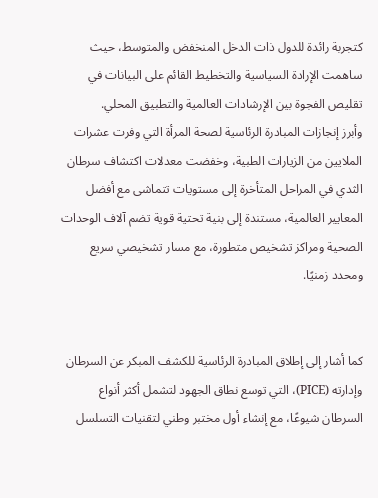كتجربة رائدة للدول ذات الدخل المنخفض والمتوسط، حيث ساهمت الإرادة السياسية والتخطيط القائم على البيانات في تقليص الفجوة بين الإرشادات العالمية والتطبيق المحلي.
وأبرز إنجازات المبادرة الرئاسية لصحة المرأة التي وفرت عشرات الملايين من الزيارات الطبية، وخفضت معدلات اكتشاف سرطان الثدي في المراحل المتأخرة إلى مستويات تتماشى مع أفضل المعايير العالمية، مستندة إلى بنية تحتية قوية تضم آلاف الوحدات الصحية ومراكز تشخيص متطورة، مع مسار تشخيصي سريع ومحدد زمنيًا.


كما أشار إلى إطلاق المبادرة الرئاسية للكشف المبكر عن السرطان وإدارته (PICE)، التي توسع نطاق الجهود لتشمل أكثر أنواع السرطان شيوعًا، مع إنشاء أول مختبر وطني لتقنيات التسلسل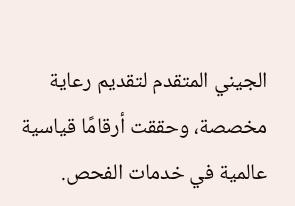الجيني المتقدم لتقديم رعاية مخصصة، وحققت أرقامًا قياسية عالمية في خدمات الفحص.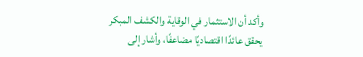وأكد أن الاستثمار في الوقاية والكشف المبكر يحقق عائدًا اقتصاديًا مضاعفًا، وأشار إلى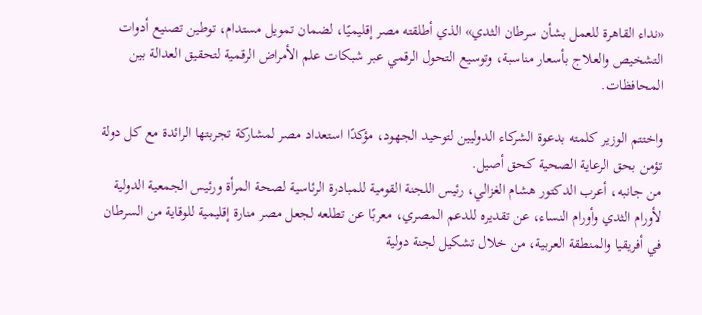«نداء القاهرة للعمل بشأن سرطان الثدي» الذي أطلقته مصر إقليميًا، لضمان تمويل مستدام، توطين تصنيع أدوات التشخيص والعلاج بأسعار مناسبة، وتوسيع التحول الرقمي عبر شبكات علم الأمراض الرقمية لتحقيق العدالة بين المحافظات.

واختتم الوزير كلمته بدعوة الشركاء الدوليين لتوحيد الجهود، مؤكدًا استعداد مصر لمشاركة تجربتها الرائدة مع كل دولة تؤمن بحق الرعاية الصحية كحق أصيل.
من جانبه، أعرب الدكتور هشام الغزالي، رئيس اللجنة القومية للمبادرة الرئاسية لصحة المرأة ورئيس الجمعية الدولية لأورام الثدي وأورام النساء، عن تقديره للدعم المصري، معربًا عن تطلعه لجعل مصر منارة إقليمية للوقاية من السرطان في أفريقيا والمنطقة العربية، من خلال تشكيل لجنة دولية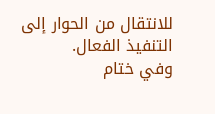للانتقال من الحوار إلى التنفيذ الفعال.
وفي ختام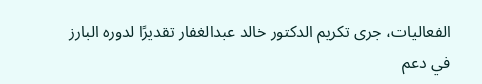الفعاليات، جرى تكريم الدكتور خالد عبدالغفار تقديرًا لدوره البارز في دعم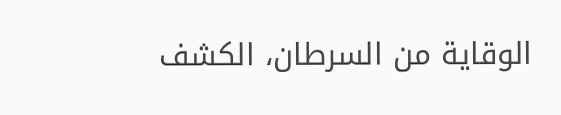الوقاية من السرطان، الكشف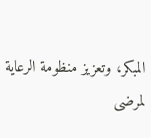المبكر، وتعزيز منظومة الرعاية لمرضى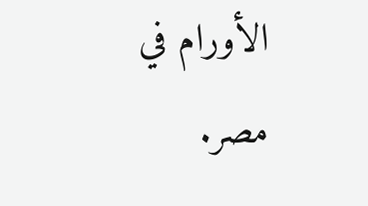الأورام في مصر.